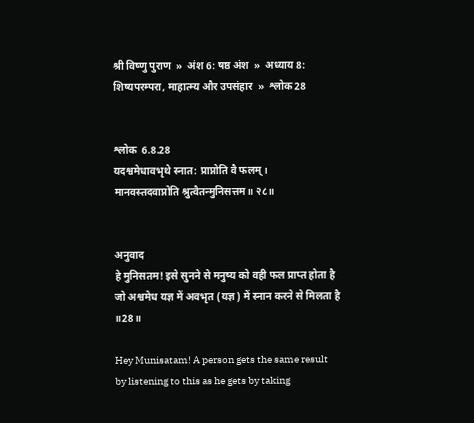श्री विष्णु पुराण  »  अंश 6: षष्ठ अंश  »  अध्याय 8: शिष्यपरम्परा, माहात्म्य और उपसंहार  »  श्लोक 28


श्लोक  6.8.28
यदश्वमेधावभृथे स्नात: प्राप्नोति वै फलम्।
मानवस्तदवाप्नोति श्रुत्वैतन्मुनिसत्तम॥ २८॥


अनुवाद
हे मुनिसतम! इसे सुनने से मनुष्य को वही फल प्राप्त होता है जो अश्वमेध यज्ञ में अवभृत (यज्ञ) में स्नान करने से मिलता है ॥28॥

Hey Munisatam! A person gets the same result by listening to this as he gets by taking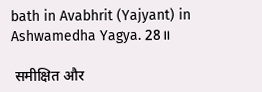bath in Avabhrit (Yajyant) in Ashwamedha Yagya. 28॥

 समीक्षित और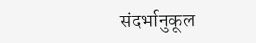संदर्भानुकूल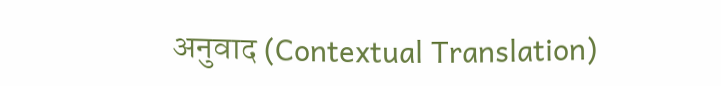अनुवाद (Contextual Translation)